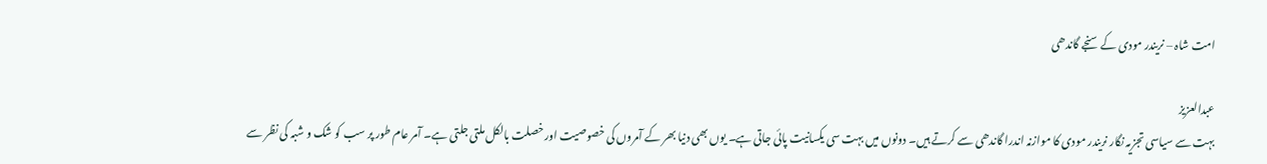امت شاہ – نریندر مودی کے سنجے گاندھی

عبدالعزیز
بہت سے سیاسی تجزیہ نگار نریندر مودی کا موازنہ اندرا گاندھی سے کرتے ہیں۔ دونوں میں بہت سی یکسانیت پائی جاتی ہے۔ یوں بھی دنیا بھر کے آمروں کی خصوصیت اور خصلت بالکل ملتی جلتی ہے۔ آمر عام طور پر سب کو شک و شبہ کی نظر سے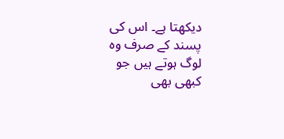دیکھتا ہے۔ اس کی پسند کے صرف وہ لوگ ہوتے ہیں جو کبھی بھی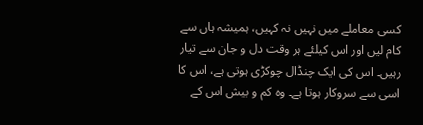کسی معاملے میں نہیں نہ کہیں، ہمیشہ ہاں سے کام لیں اور اس کیلئے ہر وقت دل و جان سے تیار رہیں۔ اس کی ایک چنڈال چوکڑی ہوتی ہے، اس کا اسی سے سروکار ہوتا ہے۔ وہ کم و بیش اس کے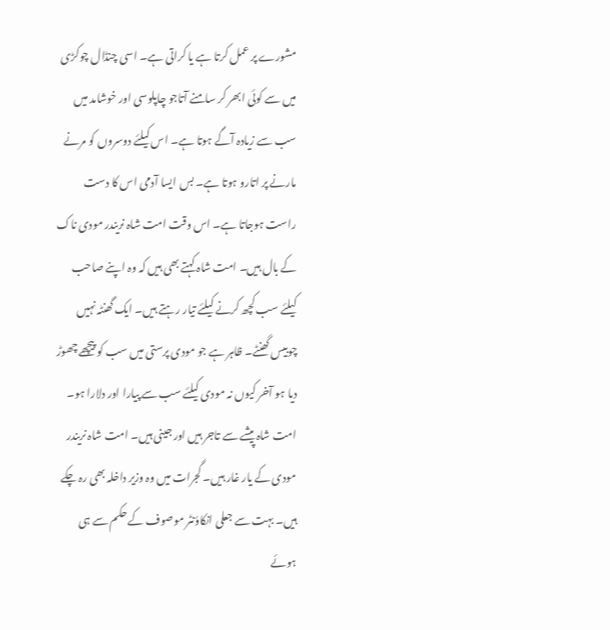مشورے پر عمل کرتا ہے یا کراتی ہے۔ اسی چنڈال چوکڑی میں سے کوئی ابھر کر سامنے آتاجو چاپلوسی اور خوشامد میں سب سے زیادہ آگے ہوتا ہے۔ اس کیلئے دوسروں کو مرنے مارنے پر اتارو ہوتا ہے۔ بس ایسا آدمی اس کا دست راست ہوجاتا ہے۔ اس وقت امت شاہ نریندر مودی ناک کے بال ہیں۔ امت شاہ کہتے بھی ہیں کہ وہ اپنے صاحب کیلئے سب کچھ کرنے کیلئے تیار رہتے ہیں۔ ایک گھنٹہ نہیں چوبیس گھنٹے۔ ظاہر ہے جو مودی پرستی میں سب کو پیچھے چھوڑ دیا ہو آخر کیوں نہ مودی کیلئے سب سے پیارا اور دلارا ہو۔
امت شاہ پیشے سے تاجر ہیں اور جینی ہیں۔ امت شاہ نریندر مودی کے یار غار ہیں۔ گجرات میں وہ وزیر داخلہ بھی رہ چکے ہیں۔ بہت سے جعلی انکاؤنٹر موصوف کے حکم سے ہی ہوئے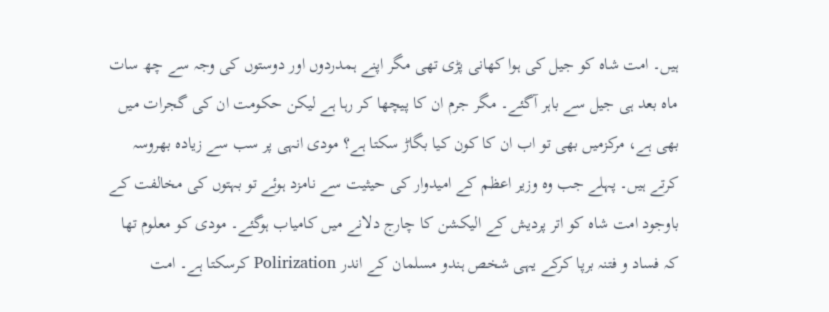ہیں۔ امت شاہ کو جیل کی ہوا کھانی پڑی تھی مگر اپنے ہمدردوں اور دوستوں کی وجہ سے چھ سات ماہ بعد ہی جیل سے باہر آگئے۔ مگر جرم ان کا پیچھا کر رہا ہے لیکن حکومت ان کی گجرات میں بھی ہے، مرکزمیں بھی تو اب ان کا کون کیا بگاڑ سکتا ہے؟ مودی انہی پر سب سے زیادہ بھروسہ کرتے ہیں۔ پہلے جب وہ وزیر اعظم کے امیدوار کی حیثیت سے نامزد ہوئے تو بہتوں کی مخالفت کے باوجود امت شاہ کو اتر پردیش کے الیکشن کا چارج دلانے میں کامیاب ہوگئے۔ مودی کو معلوم تھا کہ فساد و فتنہ برپا کرکے یہی شخص ہندو مسلمان کے اندر Polirization کرسکتا ہے۔ امت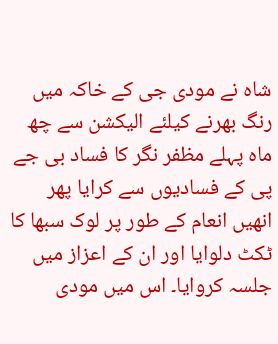شاہ نے مودی جی کے خاکہ میں رنگ بھرنے کیلئے الیکشن سے چھ ماہ پہلے مظفر نگر کا فساد بی جے پی کے فسادیوں سے کرایا پھر انھیں انعام کے طور پر لوک سبھا کا ٹکٹ دلوایا اور ان کے اعزاز میں جلسہ کروایا۔ اس میں مودی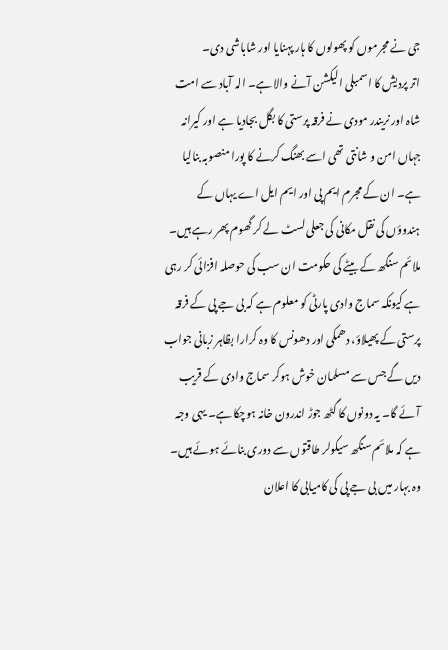جی نے مجرموں کو پھولوں کا ہار پہنایا اور شاباشی دی۔
اتر پردیش کا اسمبلی الیکشن آنے والا ہے۔ الہ آباد سے امت شاہ اور نریندر مودی نے فرقہ پرستی کا بگل بجادیا ہے اور کیرانہ جہاں امن و شانتی تھی اسے بھنگ کرنے کا پورا منصوبہ بنالیا ہے۔ ان کے مجرم ایم پی اور ایم ایل اے یہاں کے ہندوؤں کی نقل مکانی کی جعلی لسٹ لے کر گھوم پھر رہے ہیں۔ ملائم سنگھ کے بیٹے کی حکومت ان سب کی حوصلہ افزائی کر رہی ہے کیونکہ سماج وادی پارٹی کو معلوم ہے کہ بی جے پی کے فرقہ پرستی کے پھیلاؤ، دھمکی اور دھونس کا وہ کرارا بظاہر زبانی جواب دیں گے جس سے مسلمان خوش ہوکر سماج وادی کے قریب آئے گا۔ یہ دونوں کا گٹھ جوڑ اندرون خانہ ہوچکا ہے۔ یہی وجہ ہے کہ ملائم سنگھ سیکولر طاقتوں سے دوری بنائے ہوئے ہیں۔ وہ بہار میں بی جے پی کی کامیابی کا اعلان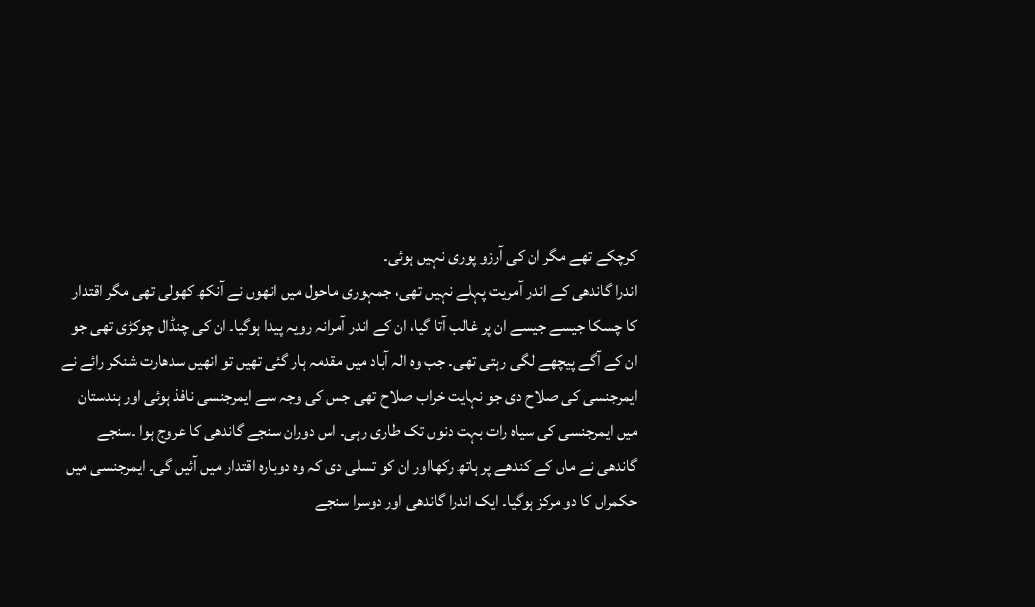کرچکے تھے مگر ان کی آرزو پوری نہیں ہوئی۔
اندرا گاندھی کے اندر آمریت پہلے نہیں تھی، جمہوری ماحول میں انھوں نے آنکھ کھولی تھی مگر اقتدار کا چسکا جیسے جیسے ان پر غالب آتا گیا، ان کے اندر آمرانہ رویہ پیدا ہوگیا۔ ان کی چنڈال چوکڑی تھی جو ان کے آگے پیچھے لگی رہتی تھی۔ جب وہ الہ آباد میں مقدمہ ہار گئی تھیں تو انھیں سدھارت شنکر رائے نے ایمرجنسی کی صلاح دی جو نہایت خراب صلاح تھی جس کی وجہ سے ایمرجنسی نافذ ہوئی اور ہندستان میں ایمرجنسی کی سیاہ رات بہت دنوں تک طاری رہی۔ اس دوران سنجے گاندھی کا عروج ہوا ۔سنجے گاندھی نے ماں کے کندھے پر ہاتھ رکھااور ان کو تسلی دی کہ وہ دوبارہ اقتدار میں آئیں گی۔ ایمرجنسی میں حکمراں کا دو مرکز ہوگیا۔ ایک اندرا گاندھی اور دوسرا سنجے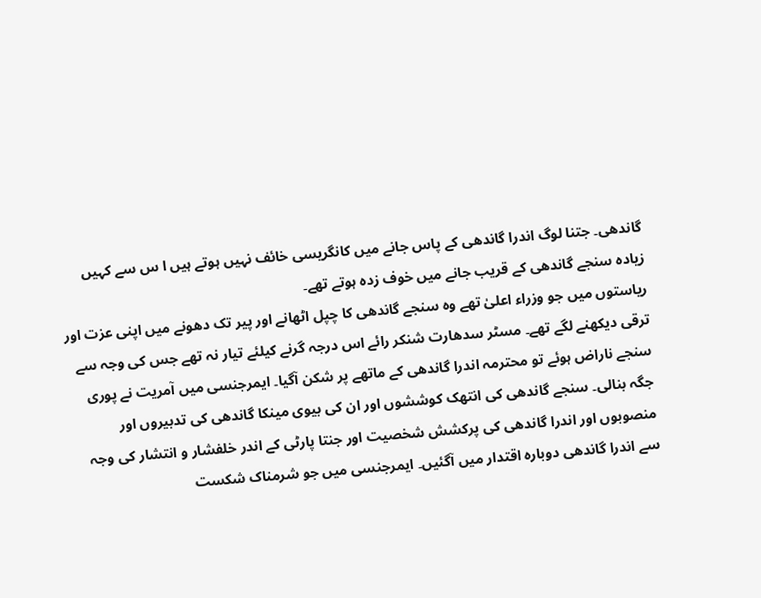گاندھی۔ جتنا لوگ اندرا گاندھی کے پاس جانے میں کانگریسی خائف نہیں ہوتے ہیں ا س سے کہیں زیادہ سنجے گاندھی کے قریب جانے میں خوف زدہ ہوتے تھے۔
ریاستوں میں جو وزراء اعلیٰ تھے وہ سنجے گاندھی کا چپل اٹھانے اور پیر تک دھونے میں اپنی عزت اور ترقی دیکھنے لگے تھے۔ مسٹر سدھارت شنکر رائے اس درجہ گرنے کیلئے تیار نہ تھے جس کی وجہ سے سنجے ناراض ہوئے تو محترمہ اندرا گاندھی کے ماتھے پر شکن آگیا۔ ایمرجنسی میں آمریت نے پوری جگہ بنالی۔ سنجے گاندھی کی انتھک کوششوں اور ان کی بیوی مینکا گاندھی کی تدبیروں اور منصوبوں اور اندرا گاندھی کی پرکشش شخصیت اور جنتا پارٹی کے اندر خلفشار و انتشار کی وجہ سے اندرا گاندھی دوبارہ اقتدار میں آگئیں۔ ایمرجنسی میں جو شرمناک شکست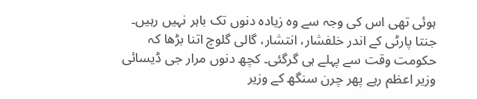ہوئی تھی اس کی وجہ سے وہ زیادہ دنوں تک باہر نہیں رہیں۔ جنتا پارٹی کے اندر خلفشار، انتشار، گالی گلوچ اتنا بڑھا کہ حکومت وقت سے پہلے ہی گرگئی۔ کچھ دنوں مرار جی ڈیسائی وزیر اعظم رہے پھر چرن سنگھ کے وزیر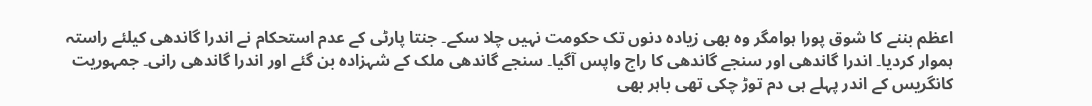اعظم بننے کا شوق پورا ہوامگر وہ بھی زیادہ دنوں تک حکومت نہیں چلا سکے۔ جنتا پارٹی کے عدم استحکام نے اندرا گاندھی کیلئے راستہ ہموار کردیا۔ اندرا گاندھی اور سنجے گاندھی کا راج واپس آگیا۔ سنجے گاندھی ملک کے شہزادہ بن گئے اور اندرا گاندھی رانی۔ جمہوریت کانگریس کے اندر پہلے ہی دم توڑ چکی تھی باہر بھی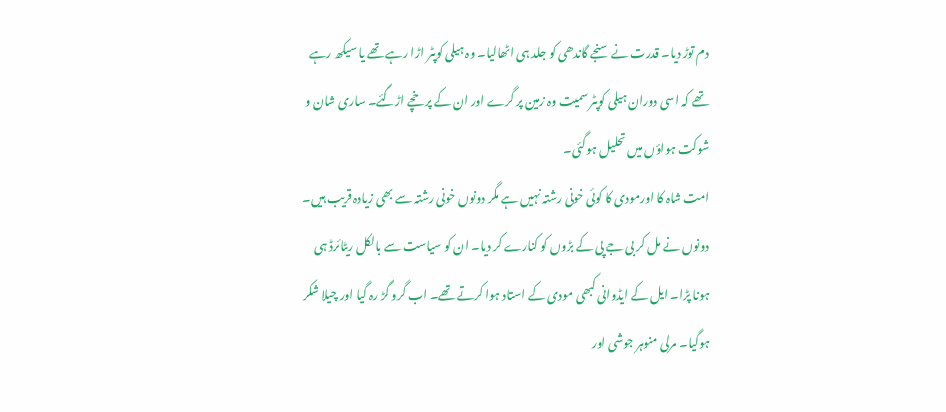دم توڑ دیا۔ قدرت نے سنجے گاندھی کو جلد ہی اٹھالیا۔ وہ ہیلی کوپٹر اڑا رہے تھے یا سیکھ رہے تھے کہ اسی دوران ہیلی کوپٹر سمیت وہ زمین پر گرے اور ان کے پرخچے اڑگئے۔ ساری شان و شوکت ہواؤں میں تحلیل ہوگئی۔
امت شاہ کا اورمودی کا کوئی خونی رشتہ نہیں ہے مگر دونوں خونی رشتہ سے بھی زیادہ قریب ہیں۔ دونوں نے مل کر بی جے پی کے بڑوں کو کنارے کر دیا۔ ان کو سیاست سے بالکل ریٹائرڈ ہی ہونا پڑا۔ ایل کے ایڈوانی کبھی مودی کے استاد ہوا کرتے تھے۔ اب گرو گڑ رہ گیا اور چیلا شکر ہوگیا۔ مرلی منوہر جوشی اور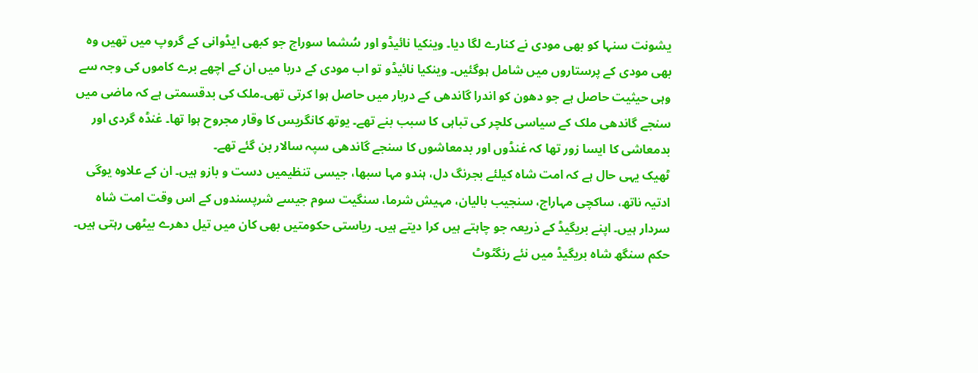یشونت سنہا کو بھی مودی نے کنارے لگا دیا۔ وینکیا نائیڈو اور سُشما سوراج جو کبھی ایڈوانی کے گروپ میں تھیں وہ بھی مودی کے پرستاروں میں شامل ہوگئیں۔ وینکیا نائیڈو تو اب مودی کے دربا میں ان کے اچھے برے کاموں کی وجہ سے وہی حیثیت حاصل ہے جو دھون کو اندرا گاندھی کے دربار میں حاصل ہوا کرتی تھی۔ملک کی بدقسمتی ہے کہ ماضی میں سنجے گاندھی ملک کے سیاسی کلچر کی تباہی کا سبب بنے تھے۔ یوتھ کانگریس کا وقار مجروح ہوا تھا۔ غنڈہ گردی اور بدمعاشی کا ایسا زور تھا کہ غنڈوں اور بدمعاشوں کا سنجے گاندھی سپہ سالار بن گئے تھے۔
ٹھیک یہی حال ہے کہ امت شاہ کیلئے بجرنگ دل، ہندو مہا سبھا، جیسی تنظیمیں دست و بازو ہیں۔ ان کے علاوہ یوگی ادتیہ ناتھ، ساکچی مہاراج، سنجیب بالیان، مہیش شرما، سنگیت سوم جیسے شرپسندوں کے اس وقت امت شاہ سردار ہیں۔ اپنے بریگیڈ کے ذریعہ جو چاہتے ہیں کرا دیتے ہیں۔ ریاستی حکومتیں بھی کان میں تیل دھرے بیٹھی رہتی ہیں۔ حکم سنگھ شاہ بریگیڈ میں نئے رنگٹوٹ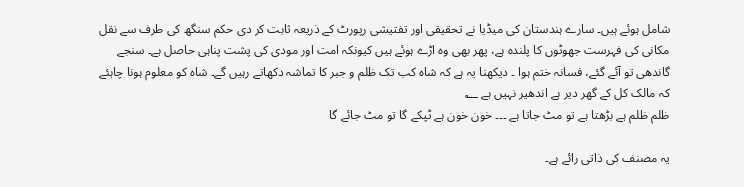شامل ہوئے ہیں۔ سارے ہندستان کی میڈیا نے تحقیقی اور تفتیشی رپورٹ کے ذریعہ ثابت کر دی حکم سنگھ کی طرف سے نقل مکانی کی فہرست جھوٹوں کا پلندہ ہے، پھر بھی وہ اڑے ہوئے ہیں کیونکہ امت اور مودی کی پشت پناہی حاصل ہے۔ سنجے گاندھی تو آئے گئے، فسانہ ختم ہوا ۔ دیکھنا یہ ہے کہ شاہ کب تک ظلم و جبر کا تماشہ دکھاتے رہیں گے۔ شاہ کو معلوم ہونا چاہئے کہ مالک کل کے گھر دیر ہے اندھیر نہیں ہے ؂
ظلم ظلم ہے بڑھتا ہے تو مٹ جاتا ہے ۔۔۔ خون خون ہے ٹپکے گا تو مٹ جائے گا

یہ مصنف کی ذاتی رائے ہے۔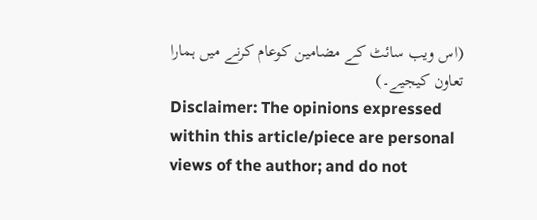(اس ویب سائٹ کے مضامین کوعام کرنے میں ہمارا تعاون کیجیے۔)
Disclaimer: The opinions expressed within this article/piece are personal views of the author; and do not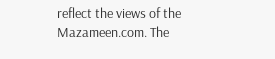reflect the views of the Mazameen.com. The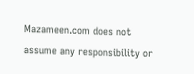Mazameen.com does not assume any responsibility or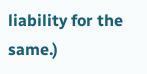liability for the same.)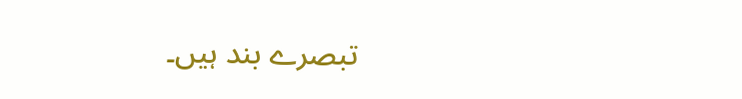تبصرے بند ہیں۔